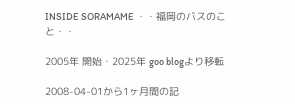INSIDE SORAMAME ・・福岡のバスのこと・・

2005年 開始・2025年 goo blogより移転

2008-04-01から1ヶ月間の記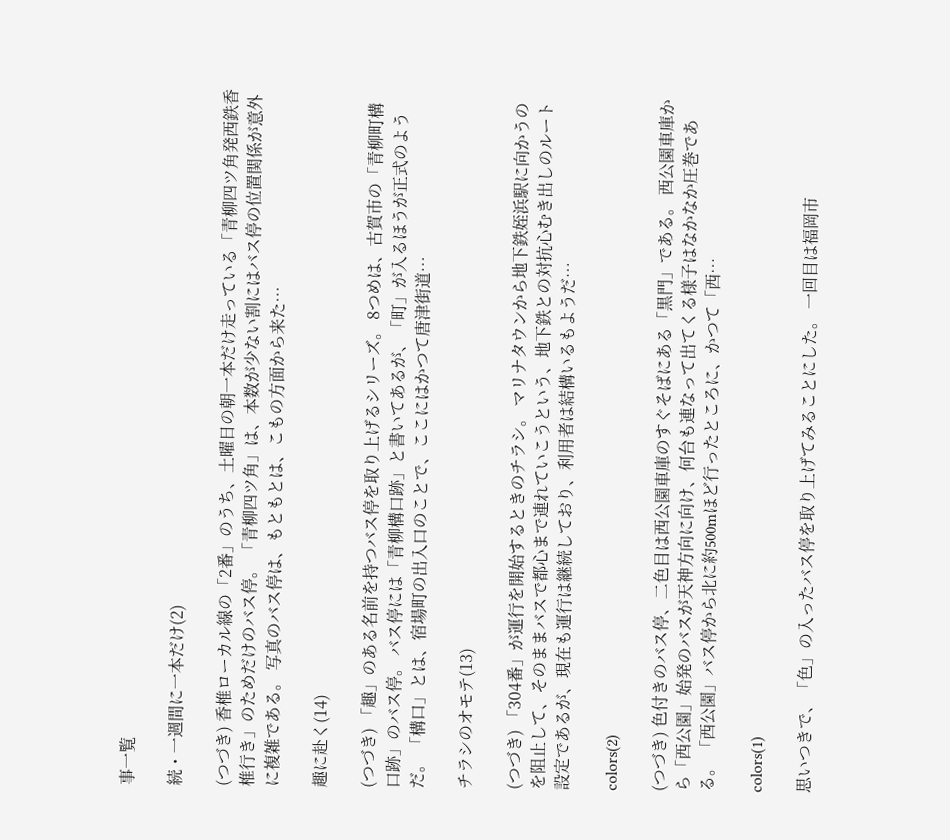事一覧

続・一週間に一本だけ(2)

(つづき) 香椎ローカル線の「2番」のうち、土曜日の朝一本だけ走っている「青柳四ツ角発西鉄香椎行き」のためだけのバス停。 「青柳四ツ角」は、本数が少ない割にはバス停の位置関係が意外に複雑である。 写真のバス停は、もともとは、こもの方面から来た…

趣に赴く(14)

(つづき) 「趣」のある名前を持つバス停を取り上げるシリーズ。 8つめは、古賀市の「青柳町構口跡」のバス停。 バス停には「青柳構口跡」と書いてあるが、「町」が入るほうが正式のようだ。 「構口」とは、宿場町の出入口のことで、ここにはかつて唐津街道…

チラシのオモテ(13)

(つづき) 「304番」が運行を開始するときのチラシ。 マリナタウンから地下鉄姪浜駅に向かうのを阻止して、そのままバスで都心まで連れていこうという、地下鉄との対抗心むき出しのルート設定であるが、現在も運行は継続しており、利用者は結構いるもようだ…

colors(2)

(つづき) 色付きのバス停、二色目は西公園車庫のすぐそばにある「黒門」である。 西公園車庫から「西公園」始発のバスが天神方向に向け、何台も連なって出てくる様子はなかなか圧巻である。 「西公園」バス停から北に約500mほど行ったところに、かつて「西…

colors(1)

思いつきで、「色」の入ったバス停を取り上げてみることにした。 一回目は福岡市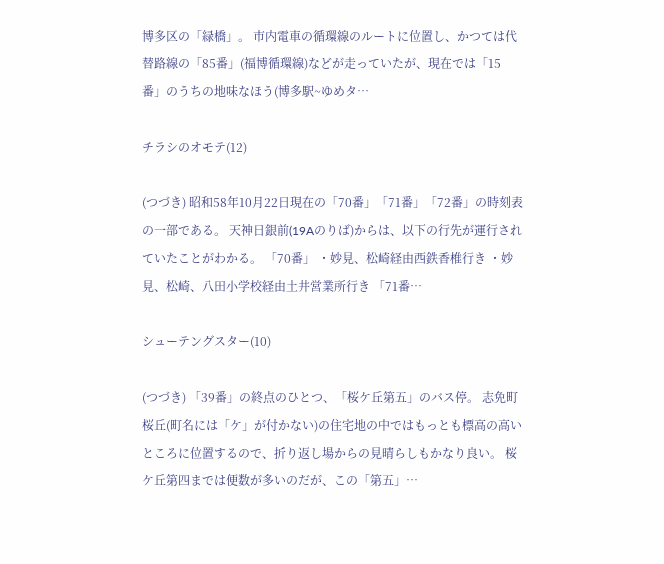博多区の「緑橋」。 市内電車の循環線のルートに位置し、かつては代替路線の「85番」(福博循環線)などが走っていたが、現在では「15番」のうちの地味なほう(博多駅~ゆめタ…

チラシのオモテ(12)

(つづき) 昭和58年10月22日現在の「70番」「71番」「72番」の時刻表の一部である。 天神日銀前(19Aのりば)からは、以下の行先が運行されていたことがわかる。 「70番」 ・妙見、松崎経由西鉄香椎行き ・妙見、松崎、八田小学校経由土井営業所行き 「71番…

シューテングスター(10)

(つづき) 「39番」の終点のひとつ、「桜ケ丘第五」のバス停。 志免町桜丘(町名には「ケ」が付かない)の住宅地の中ではもっとも標高の高いところに位置するので、折り返し場からの見晴らしもかなり良い。 桜ケ丘第四までは便数が多いのだが、この「第五」…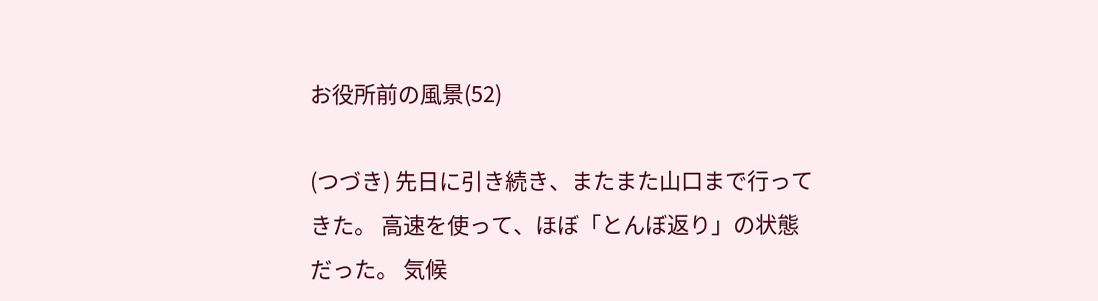お役所前の風景(52)

(つづき) 先日に引き続き、またまた山口まで行ってきた。 高速を使って、ほぼ「とんぼ返り」の状態だった。 気候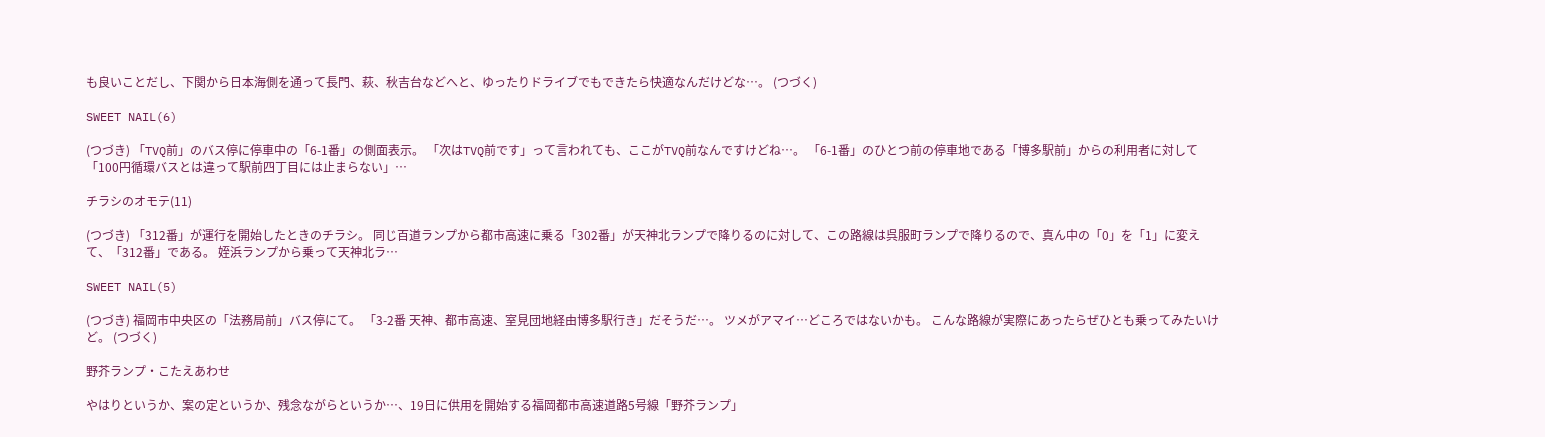も良いことだし、下関から日本海側を通って長門、萩、秋吉台などへと、ゆったりドライブでもできたら快適なんだけどな…。 (つづく)

SWEET NAIL(6)

(つづき) 「TVQ前」のバス停に停車中の「6-1番」の側面表示。 「次はTVQ前です」って言われても、ここがTVQ前なんですけどね…。 「6-1番」のひとつ前の停車地である「博多駅前」からの利用者に対して「100円循環バスとは違って駅前四丁目には止まらない」…

チラシのオモテ(11)

(つづき) 「312番」が運行を開始したときのチラシ。 同じ百道ランプから都市高速に乗る「302番」が天神北ランプで降りるのに対して、この路線は呉服町ランプで降りるので、真ん中の「0」を「1」に変えて、「312番」である。 姪浜ランプから乗って天神北ラ…

SWEET NAIL(5)

(つづき) 福岡市中央区の「法務局前」バス停にて。 「3-2番 天神、都市高速、室見団地経由博多駅行き」だそうだ…。 ツメがアマイ…どころではないかも。 こんな路線が実際にあったらぜひとも乗ってみたいけど。 (つづく)

野芥ランプ・こたえあわせ

やはりというか、案の定というか、残念ながらというか…、19日に供用を開始する福岡都市高速道路5号線「野芥ランプ」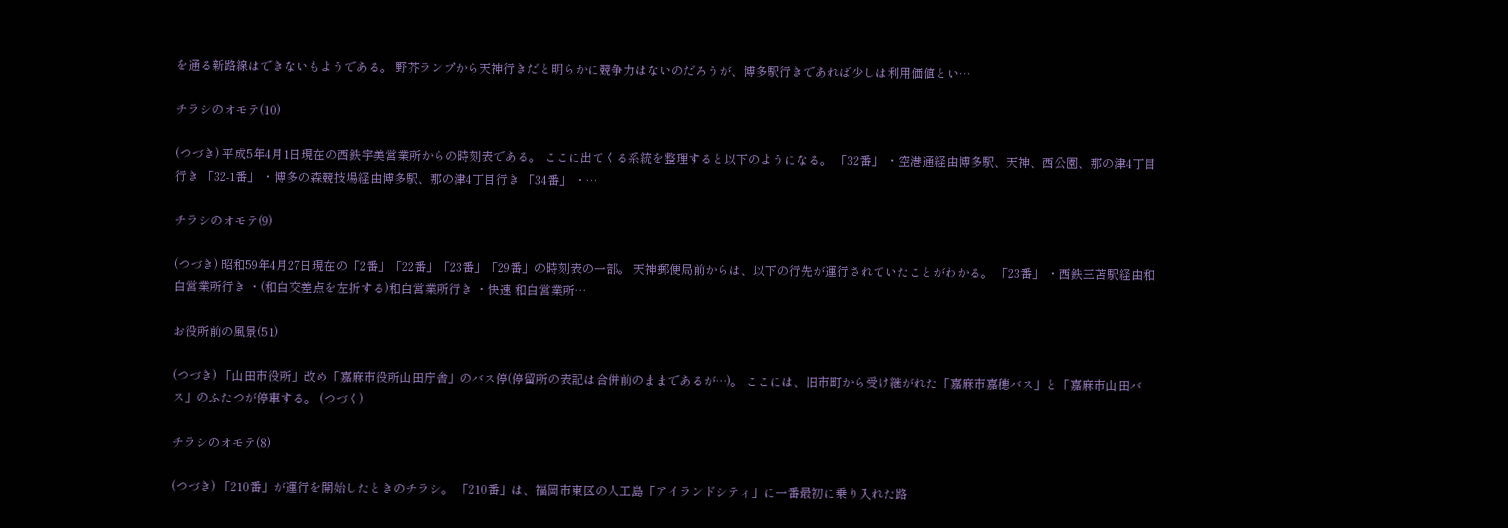を通る新路線はできないもようである。 野芥ランプから天神行きだと明らかに競争力はないのだろうが、博多駅行きであれば少しは利用価値とい…

チラシのオモテ(10)

(つづき) 平成5年4月1日現在の西鉄宇美営業所からの時刻表である。 ここに出てくる系統を整理すると以下のようになる。 「32番」 ・空港通経由博多駅、天神、西公園、那の津4丁目行き 「32-1番」 ・博多の森競技場経由博多駅、那の津4丁目行き 「34番」 ・…

チラシのオモテ(9)

(つづき) 昭和59年4月27日現在の「2番」「22番」「23番」「29番」の時刻表の一部。 天神郵便局前からは、以下の行先が運行されていたことがわかる。 「23番」 ・西鉄三苫駅経由和白営業所行き ・(和白交差点を左折する)和白営業所行き ・快速 和白営業所…

お役所前の風景(51)

(つづき) 「山田市役所」改め「嘉麻市役所山田庁舎」のバス停(停留所の表記は合併前のままであるが…)。 ここには、旧市町から受け継がれた「嘉麻市嘉穂バス」と「嘉麻市山田バス」のふたつが停車する。 (つづく)

チラシのオモテ(8)

(つづき) 「210番」が運行を開始したときのチラシ。 「210番」は、福岡市東区の人工島「アイランドシティ」に一番最初に乗り入れた路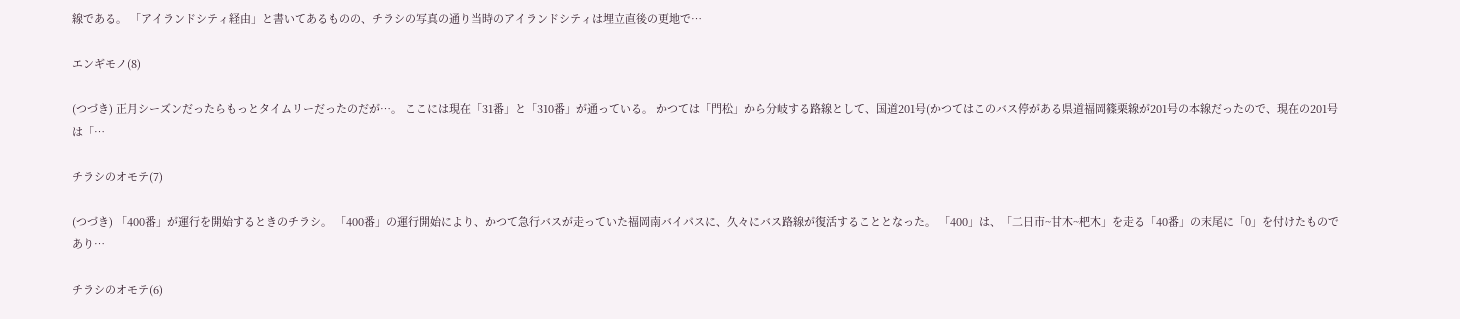線である。 「アイランドシティ経由」と書いてあるものの、チラシの写真の通り当時のアイランドシティは埋立直後の更地で…

エンギモノ(8)

(つづき) 正月シーズンだったらもっとタイムリーだったのだが…。 ここには現在「31番」と「310番」が通っている。 かつては「門松」から分岐する路線として、国道201号(かつてはこのバス停がある県道福岡篠栗線が201号の本線だったので、現在の201号は「…

チラシのオモテ(7)

(つづき) 「400番」が運行を開始するときのチラシ。 「400番」の運行開始により、かつて急行バスが走っていた福岡南バイパスに、久々にバス路線が復活することとなった。 「400」は、「二日市~甘木~杷木」を走る「40番」の末尾に「0」を付けたものであり…

チラシのオモテ(6)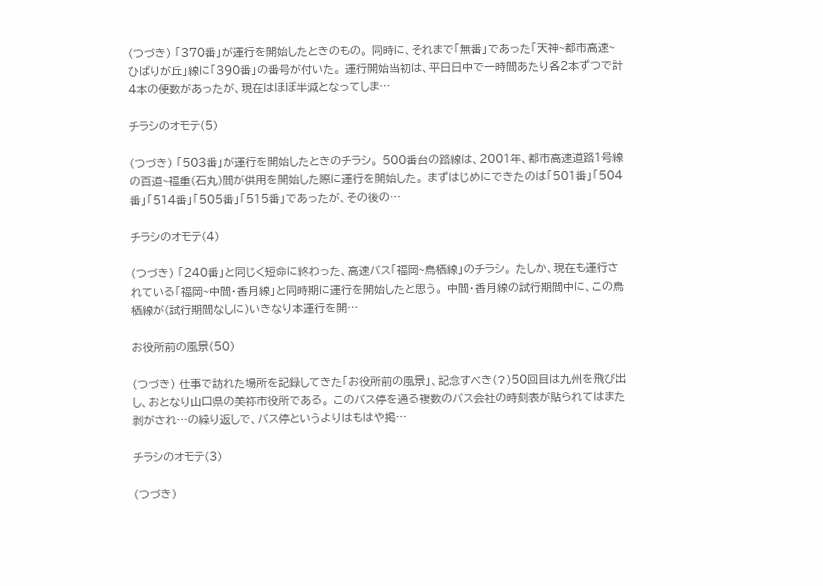(つづき) 「370番」が運行を開始したときのもの。 同時に、それまで「無番」であった「天神~都市高速~ひばりが丘」線に「390番」の番号が付いた。 運行開始当初は、平日日中で一時間あたり各2本ずつで計4本の便数があったが、現在はほぼ半減となってしま…

チラシのオモテ(5)

(つづき) 「503番」が運行を開始したときのチラシ。 500番台の路線は、2001年、都市高速道路1号線の百道~福重(石丸)間が供用を開始した際に運行を開始した。 まずはじめにできたのは「501番」「504番」「514番」「505番」「515番」であったが、その後の…

チラシのオモテ(4)

(つづき) 「240番」と同じく短命に終わった、高速バス「福岡~鳥栖線」のチラシ。 たしか、現在も運行されている「福岡~中間・香月線」と同時期に運行を開始したと思う。 中間・香月線の試行期間中に、この鳥栖線が(試行期間なしに)いきなり本運行を開…

お役所前の風景(50)

(つづき) 仕事で訪れた場所を記録してきた「お役所前の風景」、記念すべき(?)50回目は九州を飛び出し、おとなり山口県の美祢市役所である。 このバス停を通る複数のバス会社の時刻表が貼られてはまた剥がされ…の繰り返しで、バス停というよりはもはや掲…

チラシのオモテ(3)

(つづき)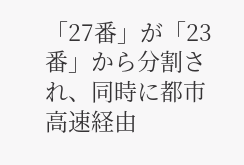「27番」が「23番」から分割され、同時に都市高速経由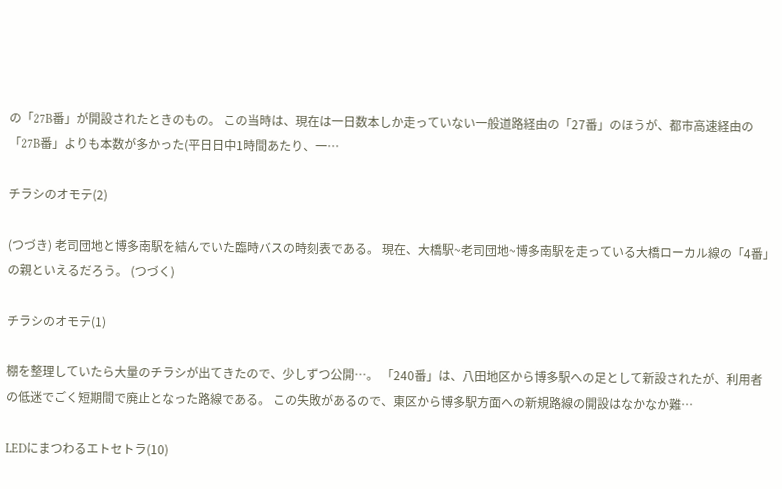の「27B番」が開設されたときのもの。 この当時は、現在は一日数本しか走っていない一般道路経由の「27番」のほうが、都市高速経由の「27B番」よりも本数が多かった(平日日中1時間あたり、一…

チラシのオモテ(2)

(つづき) 老司団地と博多南駅を結んでいた臨時バスの時刻表である。 現在、大橋駅~老司団地~博多南駅を走っている大橋ローカル線の「4番」の親といえるだろう。 (つづく)

チラシのオモテ(1)

棚を整理していたら大量のチラシが出てきたので、少しずつ公開…。 「240番」は、八田地区から博多駅への足として新設されたが、利用者の低迷でごく短期間で廃止となった路線である。 この失敗があるので、東区から博多駅方面への新規路線の開設はなかなか難…

LEDにまつわるエトセトラ(10)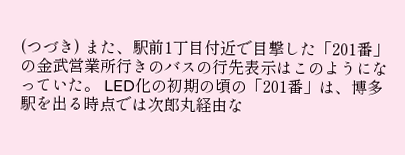(つづき) また、駅前1丁目付近で目撃した「201番」の金武営業所行きのバスの行先表示はこのようになっていた。 LED化の初期の頃の「201番」は、博多駅を出る時点では次郎丸経由な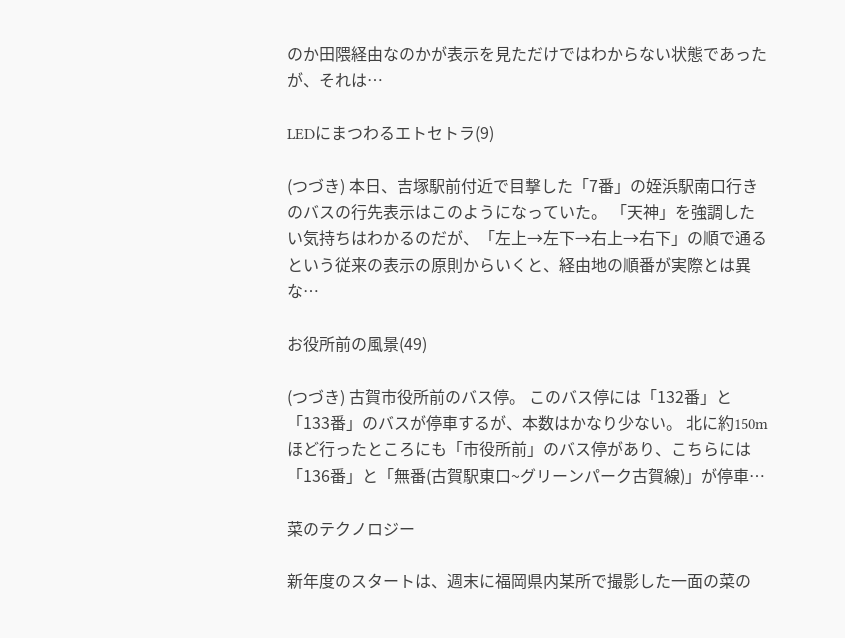のか田隈経由なのかが表示を見ただけではわからない状態であったが、それは…

LEDにまつわるエトセトラ(9)

(つづき) 本日、吉塚駅前付近で目撃した「7番」の姪浜駅南口行きのバスの行先表示はこのようになっていた。 「天神」を強調したい気持ちはわかるのだが、「左上→左下→右上→右下」の順で通るという従来の表示の原則からいくと、経由地の順番が実際とは異な…

お役所前の風景(49)

(つづき) 古賀市役所前のバス停。 このバス停には「132番」と「133番」のバスが停車するが、本数はかなり少ない。 北に約150mほど行ったところにも「市役所前」のバス停があり、こちらには「136番」と「無番(古賀駅東口~グリーンパーク古賀線)」が停車…

菜のテクノロジー

新年度のスタートは、週末に福岡県内某所で撮影した一面の菜の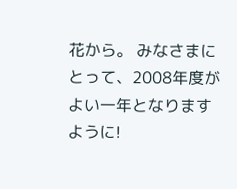花から。 みなさまにとって、2008年度がよい一年となりますように!